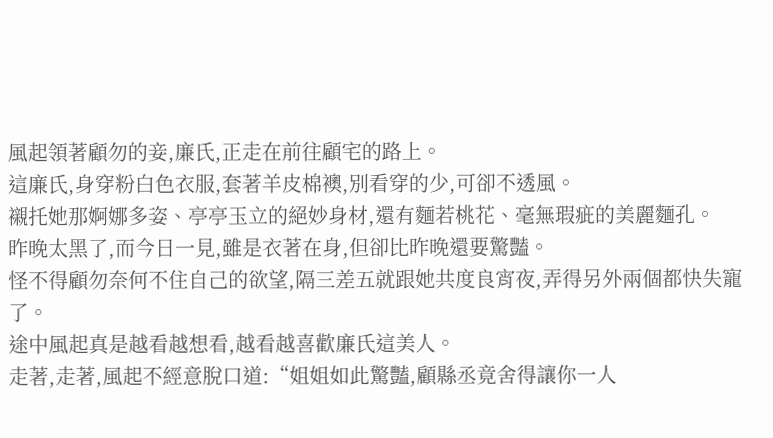風起領著顧勿的妾,廉氏,正走在前往顧宅的路上。
這廉氏,身穿粉白色衣服,套著羊皮棉襖,別看穿的少,可卻不透風。
襯托她那婀娜多姿、亭亭玉立的絕妙身材,還有麵若桃花、毫無瑕疵的美麗麵孔。
昨晚太黑了,而今日一見,雖是衣著在身,但卻比昨晚還要驚豔。
怪不得顧勿奈何不住自己的欲望,隔三差五就跟她共度良宵夜,弄得另外兩個都快失寵了。
途中風起真是越看越想看,越看越喜歡廉氏這美人。
走著,走著,風起不經意脫口道:“姐姐如此驚豔,顧縣丞竟舍得讓你一人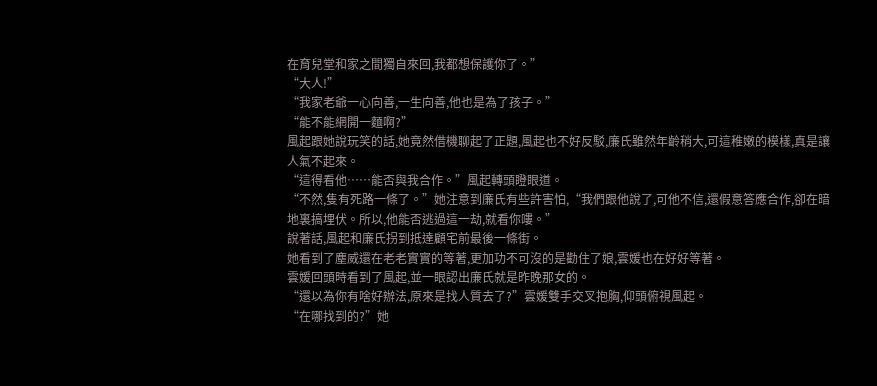在育兒堂和家之間獨自來回,我都想保護你了。”
“大人!”
“我家老爺一心向善,一生向善,他也是為了孩子。”
“能不能網開一麵啊?”
風起跟她說玩笑的話,她竟然借機聊起了正題,風起也不好反駁,廉氏雖然年齡稍大,可這稚嫩的模樣,真是讓人氣不起來。
“這得看他……能否與我合作。”風起轉頭瞪眼道。
“不然,隻有死路一條了。”她注意到廉氏有些許害怕,“我們跟他說了,可他不信,還假意答應合作,卻在暗地裏搞埋伏。所以,他能否逃過這一劫,就看你嘍。”
說著話,風起和廉氏拐到抵達顧宅前最後一條街。
她看到了塵威還在老老實實的等著,更加功不可沒的是勸住了娘,雲媛也在好好等著。
雲媛回頭時看到了風起,並一眼認出廉氏就是昨晚那女的。
“還以為你有啥好辦法,原來是找人質去了?”雲媛雙手交叉抱胸,仰頭俯視風起。
“在哪找到的?”她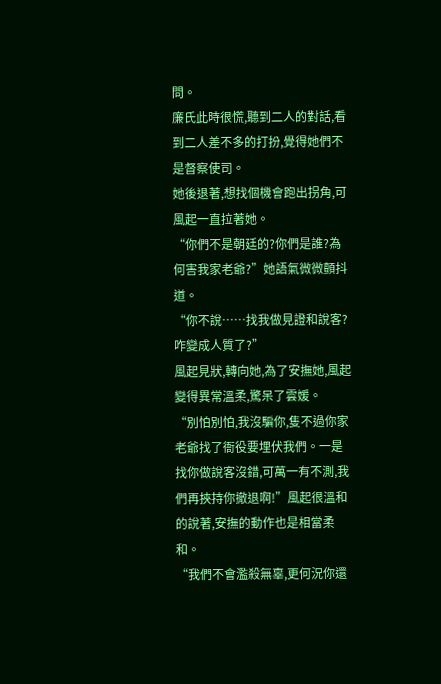問。
廉氏此時很慌,聽到二人的對話,看到二人差不多的打扮,覺得她們不是督察使司。
她後退著,想找個機會跑出拐角,可風起一直拉著她。
“你們不是朝廷的?你們是誰?為何害我家老爺?”她語氣微微顫抖道。
“你不說……找我做見證和說客?咋變成人質了?”
風起見狀,轉向她,為了安撫她,風起變得異常溫柔,驚呆了雲媛。
“別怕別怕,我沒騙你,隻不過你家老爺找了衙役要埋伏我們。一是找你做說客沒錯,可萬一有不測,我們再挾持你撤退啊!”風起很溫和的說著,安撫的動作也是相當柔和。
“我們不會濫殺無辜,更何況你還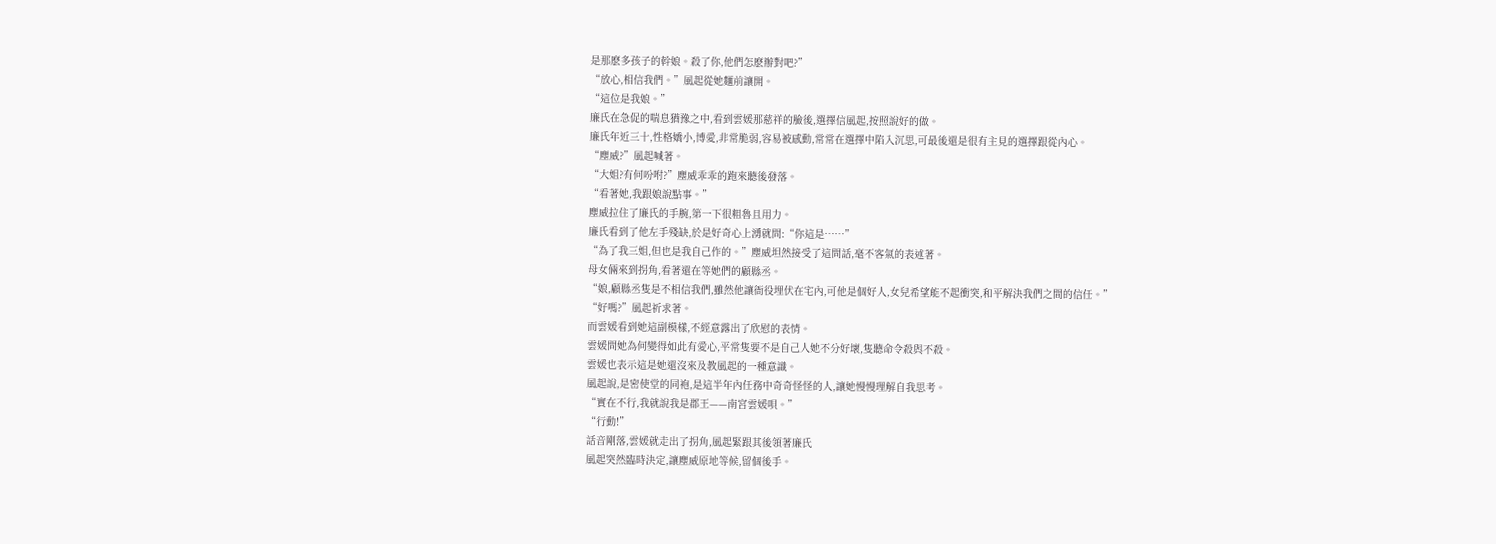是那麽多孩子的幹娘。殺了你,他們怎麽辦對吧?”
“放心,相信我們。”風起從她麵前讓開。
“這位是我娘。”
廉氏在急促的喘息猶豫之中,看到雲媛那慈祥的臉後,選擇信風起,按照說好的做。
廉氏年近三十,性格嬌小,博愛,非常脆弱,容易被感動,常常在選擇中陷入沉思,可最後還是很有主見的選擇跟從內心。
“塵威?”風起喊著。
“大姐?有何吩咐?”塵威乖乖的跑來聽後發落。
“看著她,我跟娘說點事。”
塵威拉住了廉氏的手腕,第一下很粗魯且用力。
廉氏看到了他左手殘缺,於是好奇心上湧就問:“你這是……”
“為了我三姐,但也是我自己作的。”塵威坦然接受了這問話,毫不客氣的表述著。
母女倆來到拐角,看著還在等她們的顧縣丞。
“娘,顧縣丞隻是不相信我們,雖然他讓衙役埋伏在宅內,可他是個好人,女兒希望能不起衝突,和平解決我們之間的信任。”
“好嗎?”風起祈求著。
而雲媛看到她這副模樣,不經意露出了欣慰的表情。
雲媛問她為何變得如此有愛心,平常隻要不是自己人她不分好壞,隻聽命令殺與不殺。
雲媛也表示這是她還沒來及教風起的一種意識。
風起說,是密使堂的同袍,是這半年內任務中奇奇怪怪的人,讓她慢慢理解自我思考。
“實在不行,我就說我是郡王——南宮雲媛唄。”
“行動!”
話音剛落,雲媛就走出了拐角,風起緊跟其後領著廉氏
風起突然臨時決定,讓塵威原地等候,留個後手。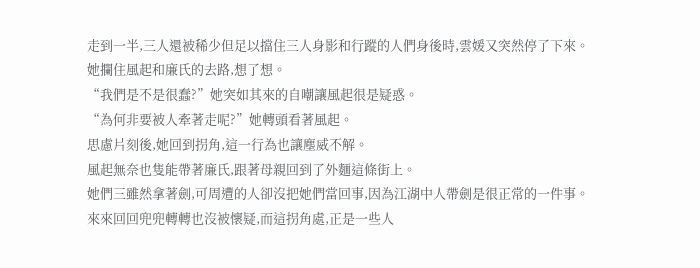走到一半,三人還被稀少但足以擋住三人身影和行蹤的人們身後時,雲媛又突然停了下來。
她攔住風起和廉氏的去路,想了想。
“我們是不是很蠢?”她突如其來的自嘲讓風起很是疑惑。
“為何非要被人牽著走呢?”她轉頭看著風起。
思慮片刻後,她回到拐角,這一行為也讓塵威不解。
風起無奈也隻能帶著廉氏,跟著母親回到了外麵這條街上。
她們三雖然拿著劍,可周遭的人卻沒把她們當回事,因為江湖中人帶劍是很正常的一件事。
來來回回兜兜轉轉也沒被懷疑,而這拐角處,正是一些人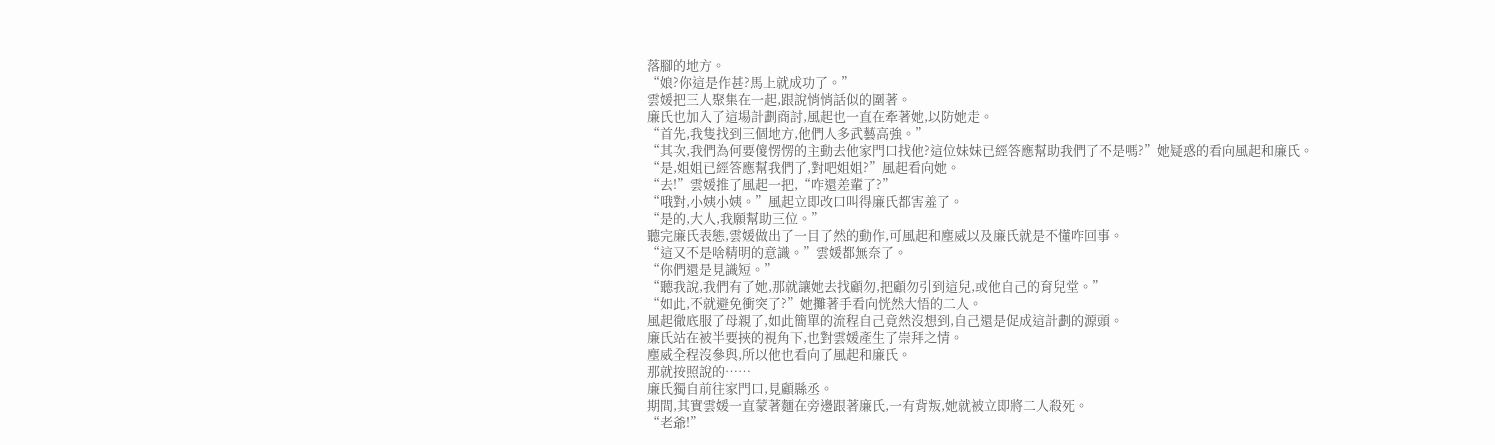落腳的地方。
“娘?你這是作甚?馬上就成功了。”
雲媛把三人聚集在一起,跟說悄悄話似的圍著。
廉氏也加入了這場計劃商討,風起也一直在牽著她,以防她走。
“首先,我隻找到三個地方,他們人多武藝高強。”
“其次,我們為何要傻愣愣的主動去他家門口找他?這位妹妹已經答應幫助我們了不是嗎?”她疑惑的看向風起和廉氏。
“是,姐姐已經答應幫我們了,對吧姐姐?”風起看向她。
“去!”雲媛推了風起一把,“咋還差輩了?”
“哦對,小姨小姨。”風起立即改口叫得廉氏都害羞了。
“是的,大人,我願幫助三位。”
聽完廉氏表態,雲媛做出了一目了然的動作,可風起和塵威以及廉氏就是不懂咋回事。
“這又不是啥精明的意識。”雲媛都無奈了。
“你們還是見識短。”
“聽我說,我們有了她,那就讓她去找顧勿,把顧勿引到這兒,或他自己的育兒堂。”
“如此,不就避免衝突了?”她攤著手看向恍然大悟的二人。
風起徹底服了母親了,如此簡單的流程自己竟然沒想到,自己還是促成這計劃的源頭。
廉氏站在被半要挾的視角下,也對雲媛產生了崇拜之情。
塵威全程沒參與,所以他也看向了風起和廉氏。
那就按照說的……
廉氏獨自前往家門口,見顧縣丞。
期間,其實雲媛一直蒙著麵在旁邊跟著廉氏,一有背叛,她就被立即將二人殺死。
“老爺!”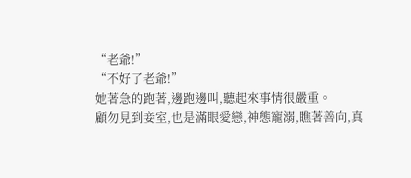“老爺!”
“不好了老爺!”
她著急的跑著,邊跑邊叫,聽起來事情很嚴重。
顧勿見到妾室,也是滿眼愛戀,神態寵溺,瞧著善向,真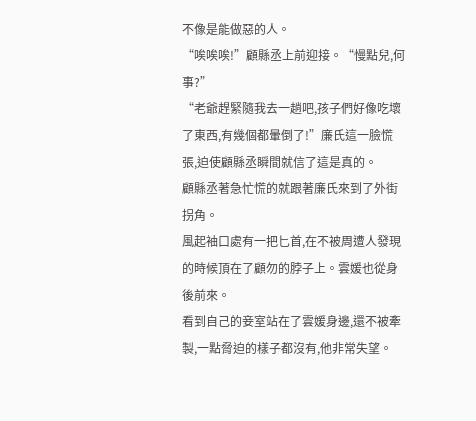不像是能做惡的人。
“唉唉唉!”顧縣丞上前迎接。“慢點兒,何事?”
“老爺趕緊隨我去一趟吧,孩子們好像吃壞了東西,有幾個都暈倒了!”廉氏這一臉慌張,迫使顧縣丞瞬間就信了這是真的。
顧縣丞著急忙慌的就跟著廉氏來到了外街拐角。
風起袖口處有一把匕首,在不被周遭人發現的時候頂在了顧勿的脖子上。雲媛也從身後前來。
看到自己的妾室站在了雲媛身邊,還不被牽製,一點脅迫的樣子都沒有,他非常失望。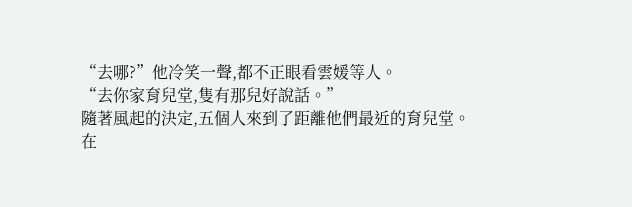“去哪?”他冷笑一聲,都不正眼看雲媛等人。
“去你家育兒堂,隻有那兒好說話。”
隨著風起的決定,五個人來到了距離他們最近的育兒堂。
在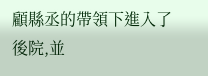顧縣丞的帶領下進入了後院,並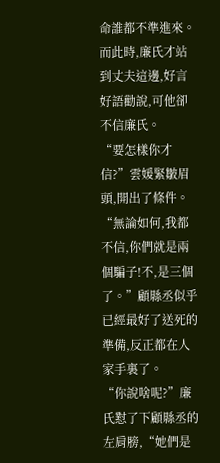命誰都不準進來。
而此時,廉氏才站到丈夫這邊,好言好語勸說,可他卻不信廉氏。
“要怎樣你才信?”雲媛緊皺眉頭,開出了條件。
“無論如何,我都不信,你們就是兩個騙子!不,是三個了。”顧縣丞似乎已經最好了送死的準備,反正都在人家手裏了。
“你說啥呢?”廉氏懟了下顧縣丞的左肩膀,“她們是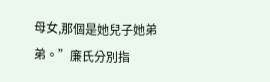母女,那個是她兒子她弟弟。”廉氏分別指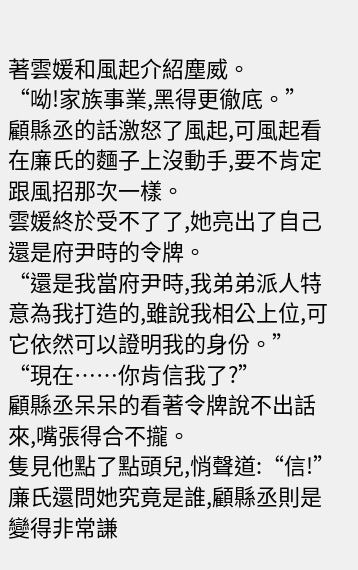著雲媛和風起介紹塵威。
“呦!家族事業,黑得更徹底。”
顧縣丞的話激怒了風起,可風起看在廉氏的麵子上沒動手,要不肯定跟風招那次一樣。
雲媛終於受不了了,她亮出了自己還是府尹時的令牌。
“還是我當府尹時,我弟弟派人特意為我打造的,雖說我相公上位,可它依然可以證明我的身份。”
“現在……你肯信我了?”
顧縣丞呆呆的看著令牌說不出話來,嘴張得合不攏。
隻見他點了點頭兒,悄聲道:“信!”
廉氏還問她究竟是誰,顧縣丞則是變得非常謙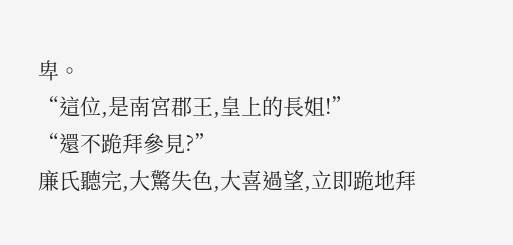卑。
“這位,是南宮郡王,皇上的長姐!”
“還不跪拜參見?”
廉氏聽完,大驚失色,大喜過望,立即跪地拜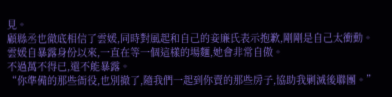見。
顧縣丞也徹底相信了雲媛,同時對風起和自己的妾廉氏表示抱歉,剛剛是自己太衝動。
雲媛自暴露身份以來,一直在等一個這樣的場麵,她會非常自傲。
不過萬不得已,還不能暴露。
“你準備的那些衙役,也別撤了,隨我們一起到你賣的那些房子,協助我剿滅後聯團。”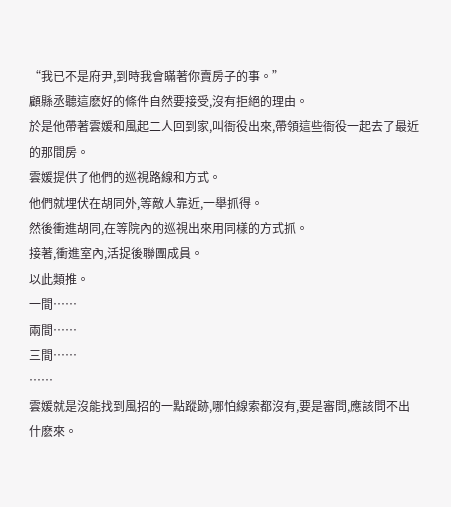“我已不是府尹,到時我會瞞著你賣房子的事。”
顧縣丞聽這麽好的條件自然要接受,沒有拒絕的理由。
於是他帶著雲媛和風起二人回到家,叫衙役出來,帶領這些衙役一起去了最近的那間房。
雲媛提供了他們的巡視路線和方式。
他們就埋伏在胡同外,等敵人靠近,一舉抓得。
然後衝進胡同,在等院內的巡視出來用同樣的方式抓。
接著,衝進室內,活捉後聯團成員。
以此類推。
一間……
兩間……
三間……
……
雲媛就是沒能找到風招的一點蹤跡,哪怕線索都沒有,要是審問,應該問不出什麽來。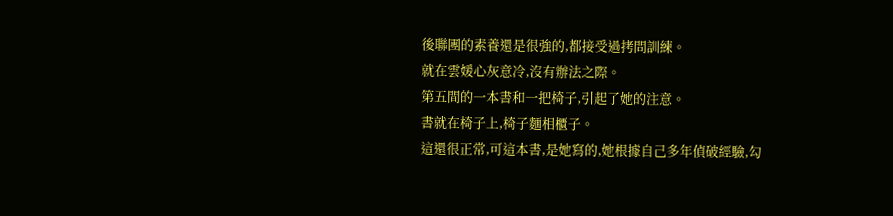後聯團的素養還是很強的,都接受過拷問訓練。
就在雲媛心灰意冷,沒有辦法之際。
第五間的一本書和一把椅子,引起了她的注意。
書就在椅子上,椅子麵相櫃子。
這還很正常,可這本書,是她寫的,她根據自己多年偵破經驗,勾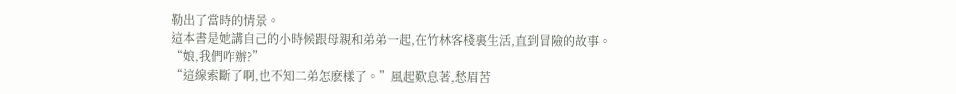勒出了當時的情景。
這本書是她講自己的小時候跟母親和弟弟一起,在竹林客棧裏生活,直到冒險的故事。
“娘,我們咋辦?”
“這線索斷了啊,也不知二弟怎麽樣了。”風起歎息著,愁眉苦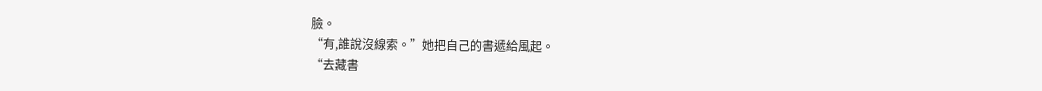臉。
“有,誰說沒線索。”她把自己的書遞給風起。
“去藏書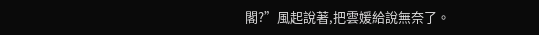閣?”風起說著,把雲媛給說無奈了。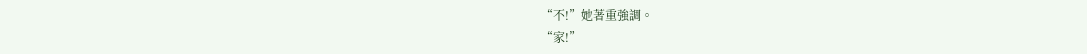“不!”她著重強調。
“家!”